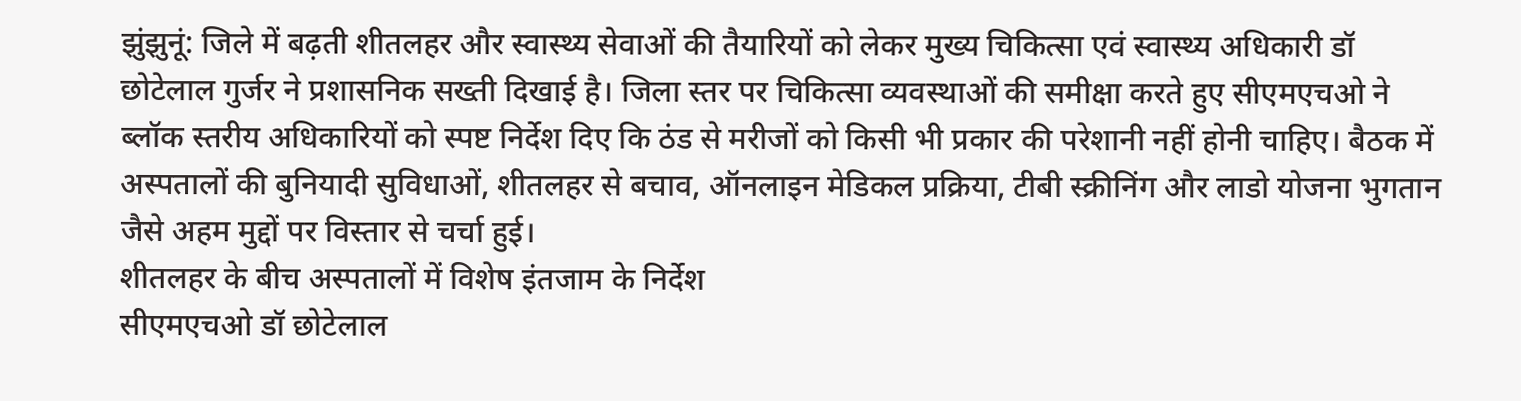झुंझुनूं: जिले में बढ़ती शीतलहर और स्वास्थ्य सेवाओं की तैयारियों को लेकर मुख्य चिकित्सा एवं स्वास्थ्य अधिकारी डॉ छोटेलाल गुर्जर ने प्रशासनिक सख्ती दिखाई है। जिला स्तर पर चिकित्सा व्यवस्थाओं की समीक्षा करते हुए सीएमएचओ ने ब्लॉक स्तरीय अधिकारियों को स्पष्ट निर्देश दिए कि ठंड से मरीजों को किसी भी प्रकार की परेशानी नहीं होनी चाहिए। बैठक में अस्पतालों की बुनियादी सुविधाओं, शीतलहर से बचाव, ऑनलाइन मेडिकल प्रक्रिया, टीबी स्क्रीनिंग और लाडो योजना भुगतान जैसे अहम मुद्दों पर विस्तार से चर्चा हुई।
शीतलहर के बीच अस्पतालों में विशेष इंतजाम के निर्देश
सीएमएचओ डॉ छोटेलाल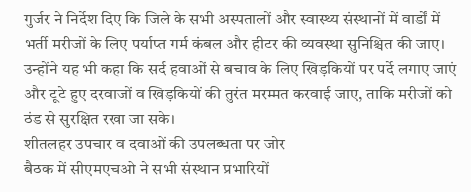गुर्जर ने निर्देश दिए कि जिले के सभी अस्पतालों और स्वास्थ्य संस्थानों में वार्डों में भर्ती मरीजों के लिए पर्याप्त गर्म कंबल और हीटर की व्यवस्था सुनिश्चित की जाए। उन्होंने यह भी कहा कि सर्द हवाओं से बचाव के लिए खिड़कियों पर पर्दे लगाए जाएं और टूटे हुए दरवाजों व खिड़कियों की तुरंत मरम्मत करवाई जाए, ताकि मरीजों को ठंड से सुरक्षित रखा जा सके।
शीतलहर उपचार व दवाओं की उपलब्धता पर जोर
बैठक में सीएमएचओ ने सभी संस्थान प्रभारियों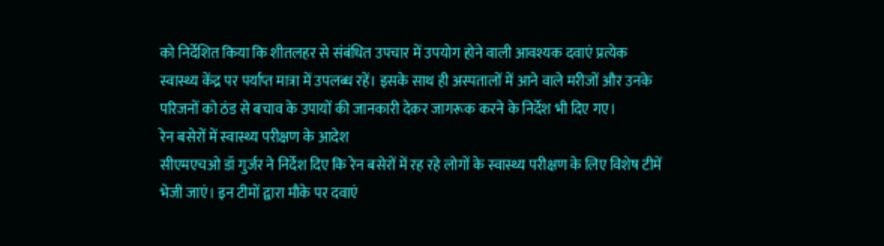को निर्देशित किया कि शीतलहर से संबंधित उपचार में उपयोग होने वाली आवश्यक दवाएं प्रत्येक स्वास्थ्य केंद्र पर पर्याप्त मात्रा में उपलब्ध रहें। इसके साथ ही अस्पतालों में आने वाले मरीजों और उनके परिजनों को ठंड से बचाव के उपायों की जानकारी देकर जागरूक करने के निर्देश भी दिए गए।
रेन बसेरों में स्वास्थ्य परीक्षण के आदेश
सीएमएचओ डॉ गुर्जर ने निर्देश दिए कि रेन बसेरों में रह रहे लोगों के स्वास्थ्य परीक्षण के लिए विशेष टीमें भेजी जाएं। इन टीमों द्वारा मौके पर दवाएं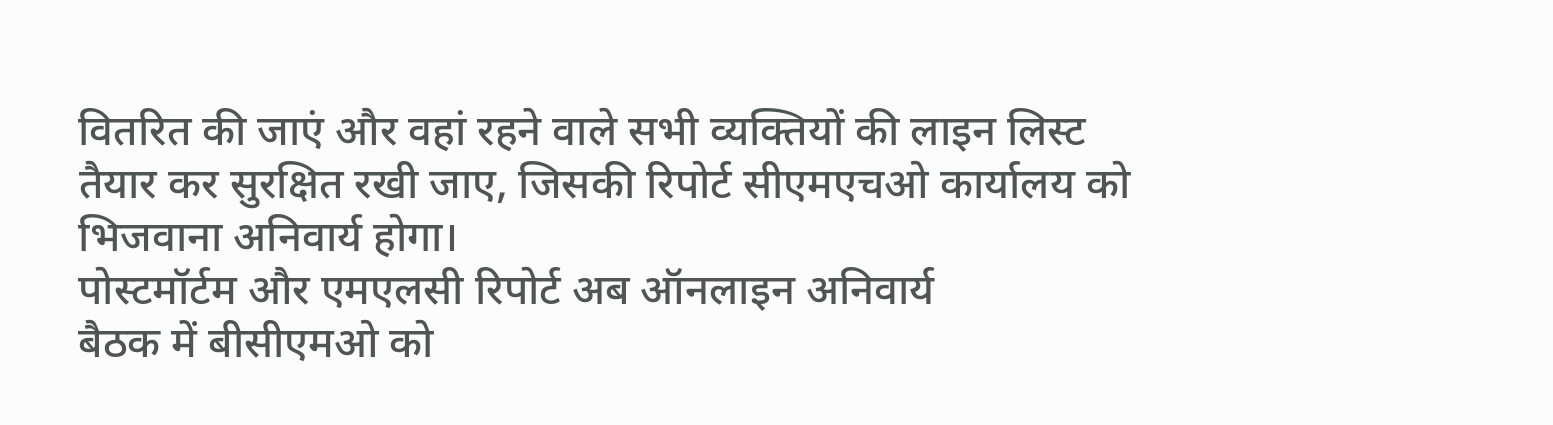वितरित की जाएं और वहां रहने वाले सभी व्यक्तियों की लाइन लिस्ट तैयार कर सुरक्षित रखी जाए, जिसकी रिपोर्ट सीएमएचओ कार्यालय को भिजवाना अनिवार्य होगा।
पोस्टमॉर्टम और एमएलसी रिपोर्ट अब ऑनलाइन अनिवार्य
बैठक में बीसीएमओ को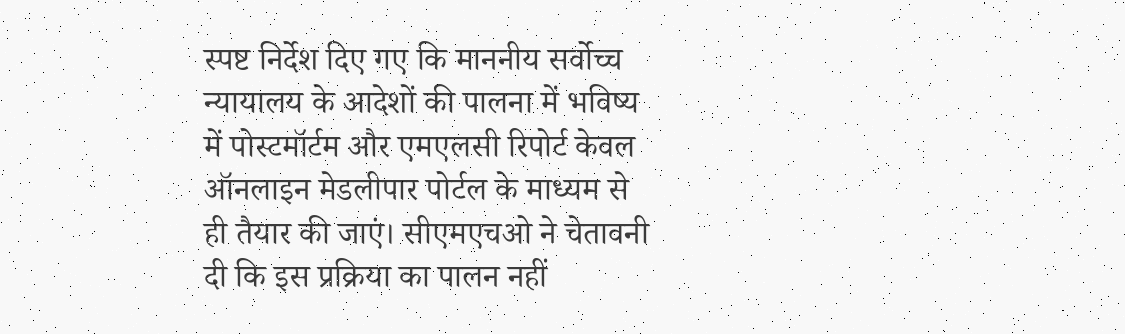स्पष्ट निर्देश दिए गए कि माननीय सर्वोच्च न्यायालय के आदेशों की पालना में भविष्य में पोस्टमॉर्टम और एमएलसी रिपोर्ट केवल ऑनलाइन मेडलीपार पोर्टल के माध्यम से ही तैयार की जाएं। सीएमएचओ ने चेतावनी दी कि इस प्रक्रिया का पालन नहीं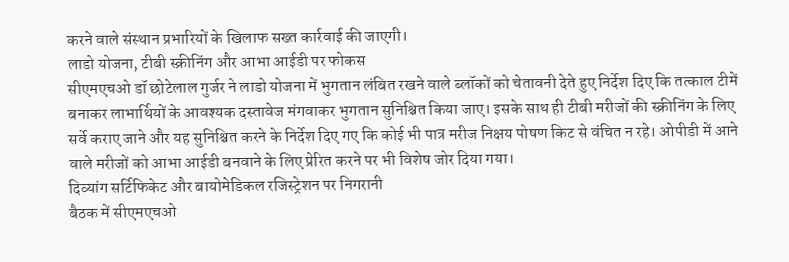करने वाले संस्थान प्रभारियों के खिलाफ सख्त कार्रवाई की जाएगी।
लाडो योजना, टीबी स्क्रीनिंग और आभा आईडी पर फोकस
सीएमएचओ डॉ छोटेलाल गुर्जर ने लाडो योजना में भुगतान लंबित रखने वाले ब्लॉकों को चेतावनी देते हुए निर्देश दिए कि तत्काल टीमें बनाकर लाभार्थियों के आवश्यक दस्तावेज मंगवाकर भुगतान सुनिश्चित किया जाए। इसके साथ ही टीबी मरीजों की स्क्रीनिंग के लिए सर्वे कराए जाने और यह सुनिश्चित करने के निर्देश दिए गए कि कोई भी पात्र मरीज निक्षय पोषण किट से वंचित न रहे। ओपीडी में आने वाले मरीजों को आभा आईडी बनवाने के लिए प्रेरित करने पर भी विशेष जोर दिया गया।
दिव्यांग सर्टिफिकेट और बायोमेडिकल रजिस्ट्रेशन पर निगरानी
बैठक में सीएमएचओ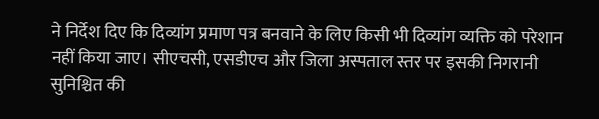ने निर्देश दिए कि दिव्यांग प्रमाण पत्र बनवाने के लिए किसी भी दिव्यांग व्यक्ति को परेशान नहीं किया जाए। सीएचसी, एसडीएच और जिला अस्पताल स्तर पर इसकी निगरानी सुनिश्चित की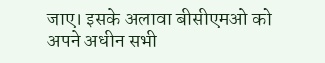जाए। इसके अलावा बीसीएमओ को अपने अधीन सभी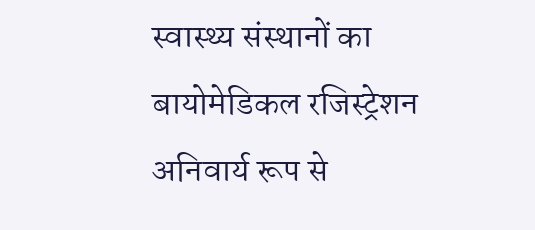स्वास्थ्य संस्थानों का बायोमेडिकल रजिस्ट्रेशन अनिवार्य रूप से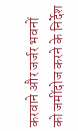करवाने और जर्जर भवनों को जमींदोज करने के निर्देश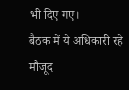भी दिए गए।
बैठक में ये अधिकारी रहे मौजूद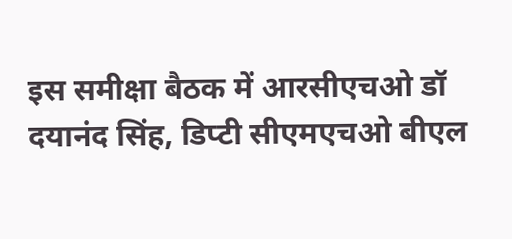इस समीक्षा बैठक में आरसीएचओ डॉ दयानंद सिंह, डिप्टी सीएमएचओ बीएल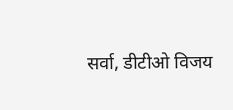सर्वा, डीटीओ विजय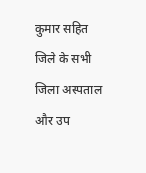कुमार सहित जिले के सभी जिला अस्पताल और उप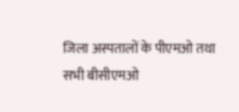जिला अस्पतालों के पीएमओ तथा सभी बीसीएमओ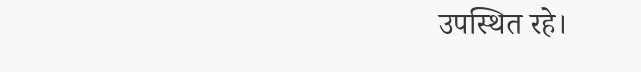उपस्थित रहे।